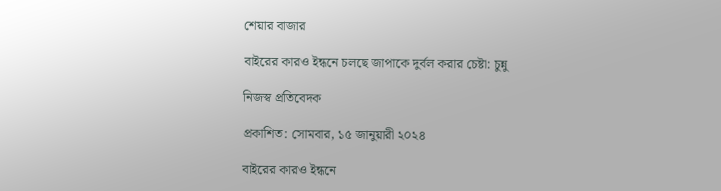শেয়ার বাজার

বাইরের কারও ইন্ধনে চলছে জাপাকে দুর্বল করার চেষ্টা: চুন্নু

নিজস্ব প্রতিবেদক

প্রকাশিত: সোমবার, ১৫ জানুয়ারী ২০২৪

বাইরের কারও ইন্ধনে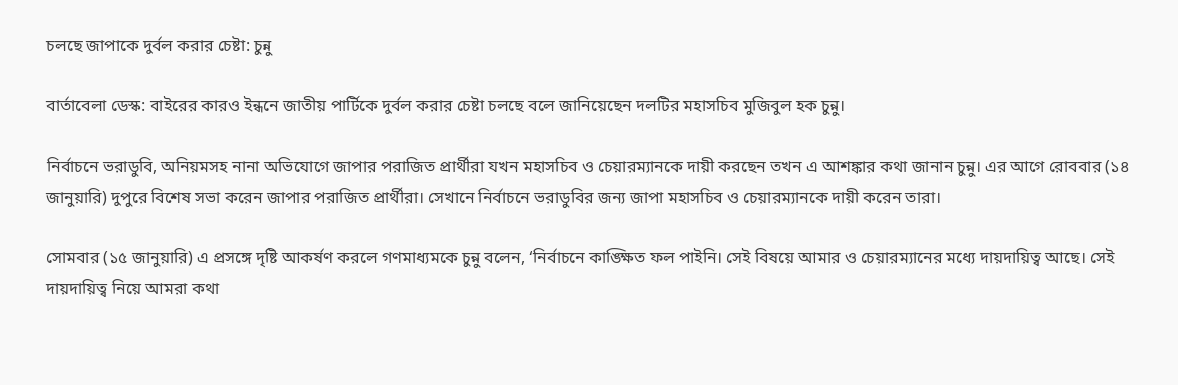চলছে জাপাকে দুর্বল করার চেষ্টা: চুন্নু

বার্তাবেলা ডেস্ক: বাইরের কারও ইন্ধনে জাতীয় পার্টিকে দুর্বল করার চেষ্টা চলছে বলে জানিয়েছেন দলটির মহাসচিব মুজিবুল হক চুন্নু।

নির্বাচনে ভরাডুবি, অনিয়মসহ নানা অভিযোগে জাপার পরাজিত প্রার্থীরা যখন মহাসচিব ও চেয়ারম্যানকে দায়ী করছেন তখন এ আশঙ্কার কথা জানান চুন্নু। এর আগে রোববার (১৪ জানুয়ারি) দুপুরে বিশেষ সভা করেন জাপার পরাজিত প্রার্থীরা। সেখানে নির্বাচনে ভরাডুবির জন্য জাপা মহাসচিব ও চেয়ারম্যানকে দায়ী করেন তারা।

সোমবার (১৫ জানুয়ারি) এ প্রসঙ্গে দৃষ্টি আকর্ষণ করলে গণমাধ্যমকে চুন্নু বলেন, ‘নির্বাচনে কাঙ্ক্ষিত ফল পাইনি। সেই বিষয়ে আমার ও চেয়ারম্যানের মধ্যে দায়দায়িত্ব আছে। সেই দায়দায়িত্ব নিয়ে আমরা কথা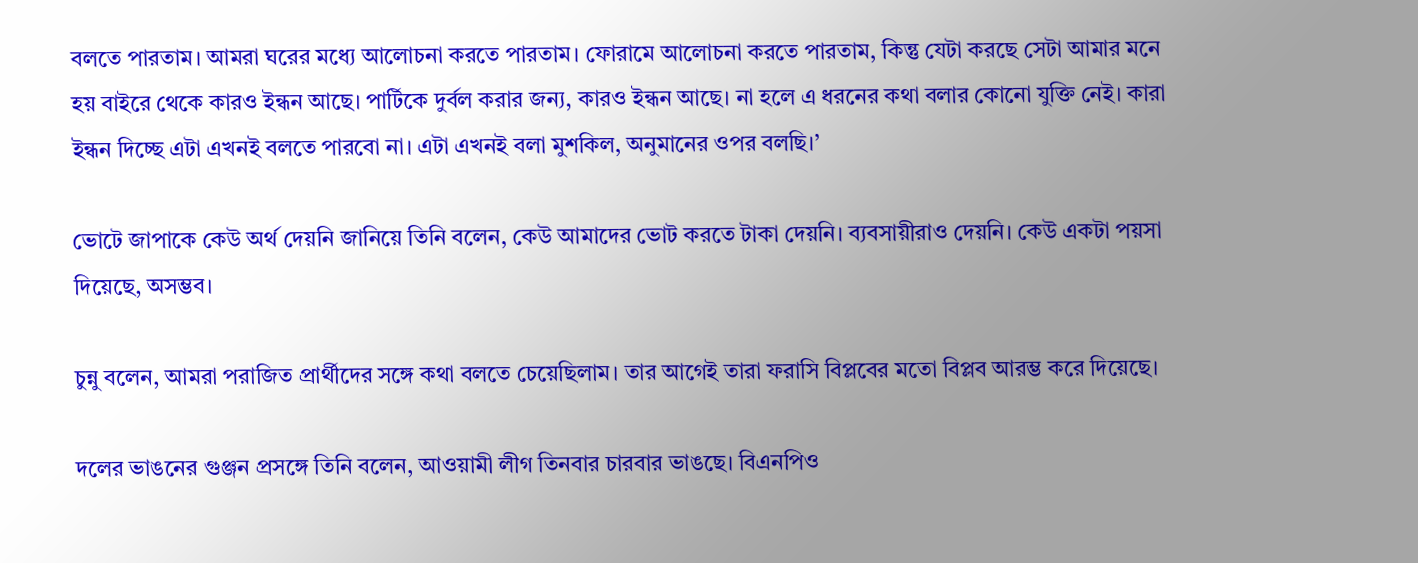বলতে পারতাম। আমরা ঘরের মধ্যে আলোচনা করতে পারতাম। ফোরামে আলোচনা করতে পারতাম, কিন্তু যেটা করছে সেটা আমার মনে হয় বাইরে থেকে কারও ইন্ধন আছে। পার্টিকে দুর্বল করার জন্য, কারও ইন্ধন আছে। না হলে এ ধরনের কথা বলার কোনো যুক্তি নেই। কারা ইন্ধন দিচ্ছে এটা এখনই বলতে পারবো না। এটা এখনই বলা মুশকিল, অনুমানের ওপর বলছি।’

ভোটে জাপাকে কেউ অর্থ দেয়নি জানিয়ে তিনি বলেন, কেউ আমাদের ভোট করতে টাকা দেয়নি। ব্যবসায়ীরাও দেয়নি। কেউ একটা পয়সা দিয়েছে, অসম্ভব।

চুন্নু বলেন, আমরা পরাজিত প্রার্থীদের সঙ্গে কথা বলতে চেয়েছিলাম। তার আগেই তারা ফরাসি বিপ্লবের মতো বিপ্লব আরম্ভ করে দিয়েছে।

দলের ভাঙনের গুঞ্জন প্রসঙ্গে তিনি বলেন, আওয়ামী লীগ তিনবার চারবার ভাঙছে। বিএনপিও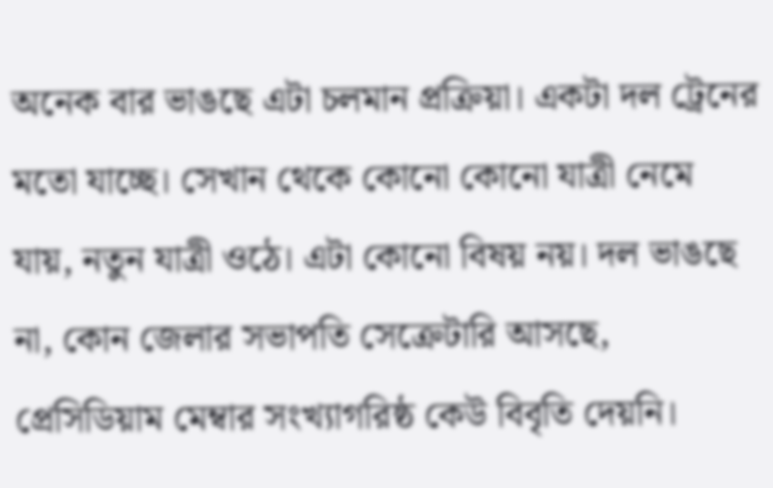অনেক বার ভাঙছে এটা চলমান প্রক্রিয়া। একটা দল ট্রেনের মতো যাচ্ছে। সেখান থেকে কোনো কোনো যাত্রী নেমে যায়, নতুন যাত্রী ওঠে। এটা কোনো বিষয় নয়। দল ভাঙছে না, কোন জেলার সভাপতি সেক্রেটারি আসছে, প্রেসিডিয়াম মেম্বার সংখ্যাগরিষ্ঠ কেউ বিবৃতি দেয়নি।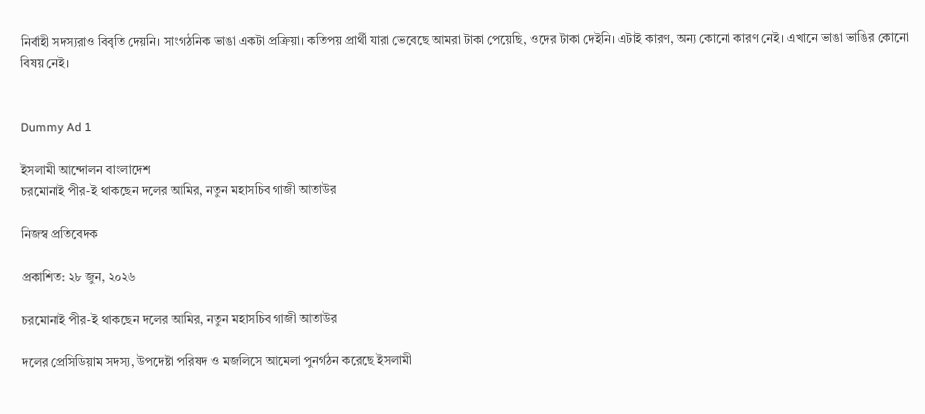নির্বাহী সদস্যরাও বিবৃতি দেয়নি। সাংগঠনিক ভাঙা একটা প্রক্রিয়া। কতিপয় প্রার্থী যারা ভেবেছে আমরা টাকা পেয়েছি, ওদের টাকা দেইনি। এটাই কারণ, অন্য কোনো কারণ নেই। এখানে ভাঙা ভাঙির কোনো বিষয় নেই।


Dummy Ad 1

ইসলামী আন্দোলন বাংলাদেশ
চরমোনাই পীর-ই থাকছেন দলের আমির, নতুন মহাসচিব গাজী আতাউর

নিজস্ব প্রতিবেদক

প্রকাশিত: ২৮ জুন, ২০২৬

চরমোনাই পীর-ই থাকছেন দলের আমির, নতুন মহাসচিব গাজী আতাউর

দলের প্রেসিডিয়াম সদস্য, উপদেষ্টা পরিষদ ও মজলিসে আমেলা পুনর্গঠন করেছে ইসলামী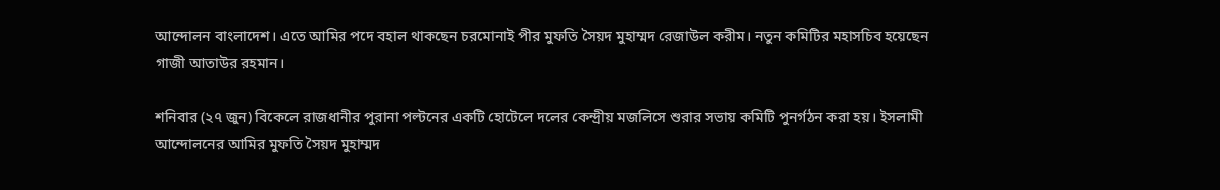আন্দোলন বাংলাদেশ। এতে আমির পদে বহাল থাকছেন চরমোনাই পীর মুফতি সৈয়দ মুহাম্মদ রেজাউল করীম। নতুন কমিটির মহাসচিব হয়েছেন গাজী আতাউর রহমান।

শনিবার (২৭ জুন) বিকেলে রাজধানীর পুরানা পল্টনের একটি হোটেলে দলের কেন্দ্রীয় মজলিসে শুরার সভায় কমিটি পুনর্গঠন করা হয়। ইসলামী আন্দোলনের আমির মুফতি সৈয়দ মুহাম্মদ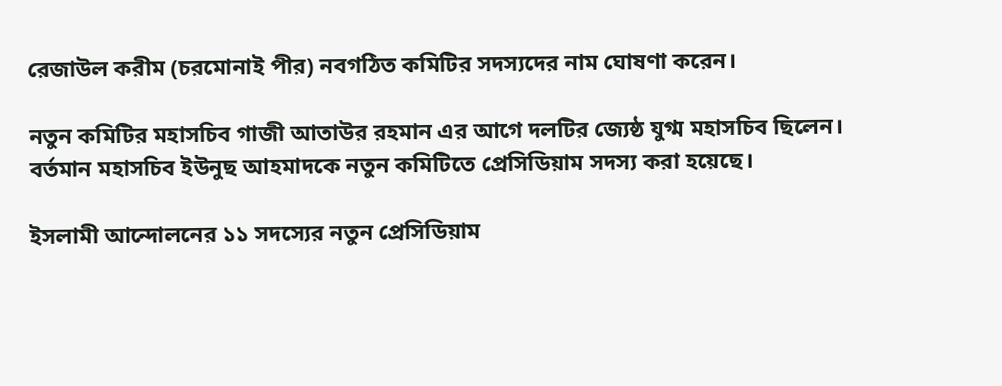রেজাউল করীম (চরমোনাই পীর) নবগঠিত কমিটির সদস্যদের নাম ঘোষণা করেন।

নতুন কমিটির মহাসচিব গাজী আতাউর রহমান এর আগে দলটির জ্যেষ্ঠ যুগ্ম মহাসচিব ছিলেন। বর্তমান মহাসচিব ইউনুছ আহমাদকে নতুন কমিটিতে প্রেসিডিয়াম সদস্য করা হয়েছে।

ইসলামী আন্দোলনের ১১ সদস্যের নতুন প্রেসিডিয়াম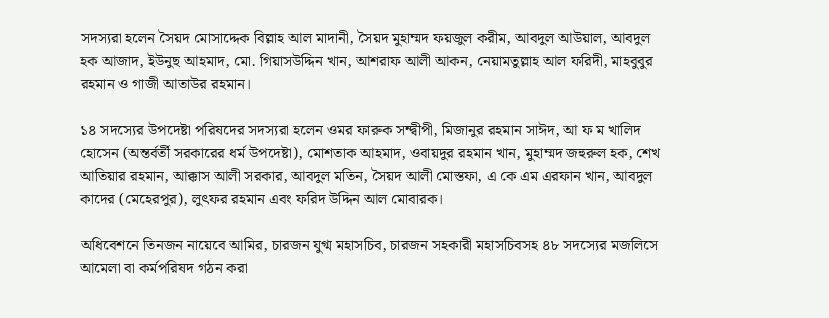সদস্যরা হলেন সৈয়দ মোসাদ্দেক বিল্লাহ আল মাদানী, সৈয়দ মুহাম্মদ ফয়জুল করীম, আবদুল আউয়াল, আবদুল হক আজাদ, ইউনুছ আহমাদ, মো. গিয়াসউদ্দিন খান, আশরাফ আলী আকন, নেয়ামতুল্লাহ আল ফরিদী, মাহবুবুর রহমান ও গাজী আতাউর রহমান।

১৪ সদস্যের উপদেষ্টা পরিষদের সদস্যরা হলেন ওমর ফারুক সন্দ্বীপী, মিজানুর রহমান সাঈদ, আ ফ ম খালিদ হোসেন (অন্তর্বর্তী সরকারের ধর্ম উপদেষ্টা), মোশতাক আহমাদ, ওবায়দুর রহমান খান, মুহাম্মদ জহুরুল হক, শেখ আতিয়ার রহমান, আক্কাস আলী সরকার, আবদুল মতিন, সৈয়দ আলী মোস্তফা, এ কে এম এরফান খান, আবদুল কাদের (মেহেরপুর), লুৎফর রহমান এবং ফরিদ উদ্দিন আল মোবারক।

অধিবেশনে তিনজন নায়েবে আমির, চারজন যুগ্ম মহাসচিব, চারজন সহকারী মহাসচিবসহ ৪৮ সদস্যের মজলিসে আমেলা বা কর্মপরিষদ গঠন করা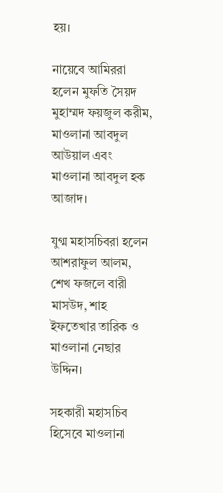হয়।

নায়েবে আমিররা হলেন মুফতি সৈয়দ মুহাম্মদ ফয়জুল করীম, মাওলানা আবদুল আউয়াল এবং মাওলানা আবদুল হক আজাদ।

যুগ্ম মহাসচিবরা হলেন আশরাফুল আলম, শেখ ফজলে বারী মাসউদ, শাহ ইফতেখার তারিক ও মাওলানা নেছার উদ্দিন।

সহকারী মহাসচিব হিসেবে মাওলানা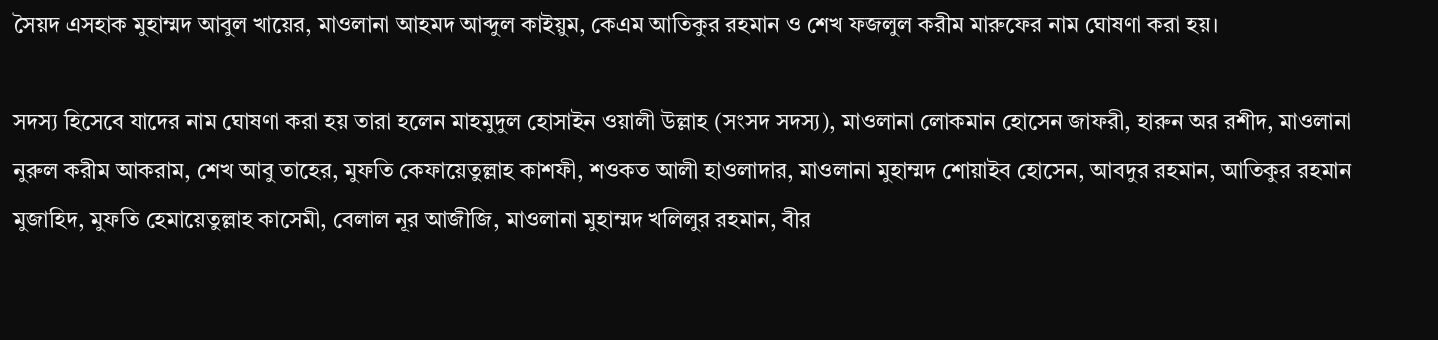সৈয়দ এসহাক মুহাম্মদ আবুল খায়ের, মাওলানা আহমদ আব্দুল কাইয়ুম, কেএম আতিকুর রহমান ও শেখ ফজলুল করীম মারুফের নাম ঘোষণা করা হয়।

সদস্য হিসেবে যাদের নাম ঘোষণা করা হয় তারা হলেন মাহমুদুল হোসাইন ওয়ালী উল্লাহ (সংসদ সদস্য), মাওলানা লোকমান হোসেন জাফরী, হারুন অর রশীদ, মাওলানা নুরুল করীম আকরাম, শেখ আবু তাহের, মুফতি কেফায়েতুল্লাহ কাশফী, শওকত আলী হাওলাদার, মাওলানা মুহাম্মদ শোয়াইব হোসেন, আবদুর রহমান, আতিকুর রহমান মুজাহিদ, মুফতি হেমায়েতুল্লাহ কাসেমী, বেলাল নূর আজীজি, মাওলানা মুহাম্মদ খলিলুর রহমান, বীর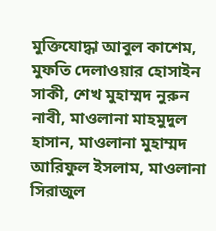মুক্তিযোদ্ধা আবুল কাশেম, মুফতি দেলাওয়ার হোসাইন সাকী, শেখ মুহাম্মদ নুরুন নাবী, মাওলানা মাহমুদুল হাসান, মাওলানা মুহাম্মদ আরিফুল ইসলাম, মাওলানা সিরাজুল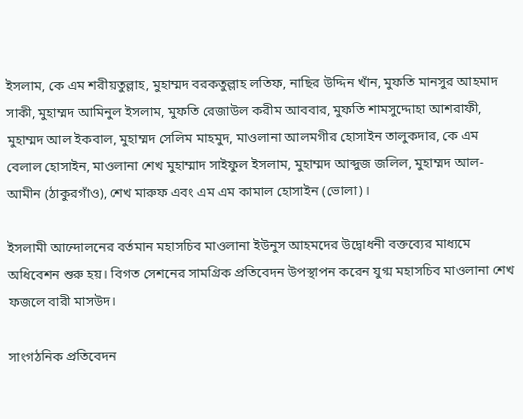ইসলাম, কে এম শরীয়তুল্লাহ, মুহাম্মদ বরকতুল্লাহ লতিফ, নাছির উদ্দিন খাঁন, মুফতি মানসুর আহমাদ সাকী, মুহাম্মদ আমিনুল ইসলাম, মুফতি রেজাউল করীম আববার, মুফতি শামসুদ্দোহা আশরাফী, মুহাম্মদ আল ইকবাল, মুহাম্মদ সেলিম মাহমুদ, মাওলানা আলমগীর হোসাইন তালুকদার, কে এম বেলাল হোসাইন, মাওলানা শেখ মুহাম্মাদ সাইফুল ইসলাম, মুহাম্মদ আব্দুজ জলিল, মুহাম্মদ আল-আমীন (ঠাকুরগাঁও), শেখ মারুফ এবং এম এম কামাল হোসাইন (ভোলা)।

ইসলামী আন্দোলনের বর্তমান মহাসচিব মাওলানা ইউনুস আহমদের উদ্বোধনী বক্তব্যের মাধ্যমে অধিবেশন শুরু হয়। বিগত সেশনের সামগ্রিক প্রতিবেদন উপস্থাপন করেন যুগ্ম মহাসচিব মাওলানা শেখ ফজলে বারী মাসউদ।

সাংগঠনিক প্রতিবেদন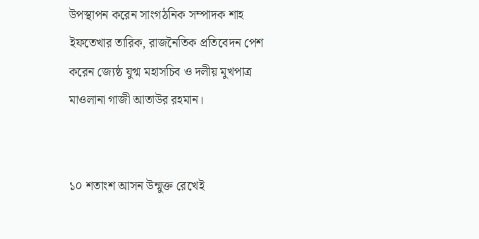উপস্থাপন করেন সাংগঠনিক সম্পাদক শাহ ইফতেখার তারিক, রাজনৈতিক প্রতিবেদন পেশ করেন জ্যেষ্ঠ যুগ্ম মহাসচিব ও দলীয় মুখপাত্র মাওলানা গাজী আতাউর রহমান।


১০ শতাংশ আসন উন্মুক্ত রেখেই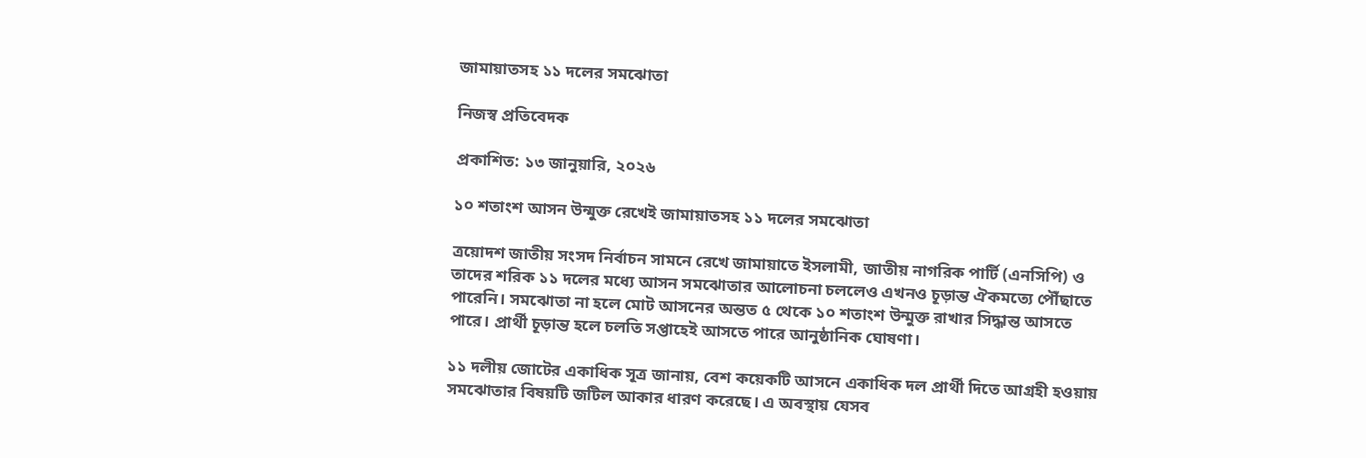জামায়াতসহ ১১ দলের সমঝোতা

নিজস্ব প্রতিবেদক

প্রকাশিত: ১৩ জানুয়ারি, ২০২৬

১০ শতাংশ আসন উন্মুক্ত রেখেই জামায়াতসহ ১১ দলের সমঝোতা

ত্রয়োদশ জাতীয় সংসদ নির্বাচন সামনে রেখে জামায়াতে ইসলামী, জাতীয় নাগরিক পার্টি (এনসিপি) ও তাদের শরিক ১১ দলের মধ্যে আসন সমঝোতার আলোচনা চললেও এখনও চূড়ান্ত ঐকমত্যে পৌঁছাতে পারেনি। সমঝোতা না হলে মোট আসনের অন্তত ৫ থেকে ১০ শতাংশ উন্মুক্ত রাখার সিদ্ধান্ত আসতে পারে। প্রার্থী চূড়ান্ত হলে চলতি সপ্তাহেই আসতে পারে আনুষ্ঠানিক ঘোষণা।

১১ দলীয় জোটের একাধিক সূত্র জানায়, বেশ কয়েকটি আসনে একাধিক দল প্রার্থী দিতে আগ্রহী হওয়ায় সমঝোতার বিষয়টি জটিল আকার ধারণ করেছে। এ অবস্থায় যেসব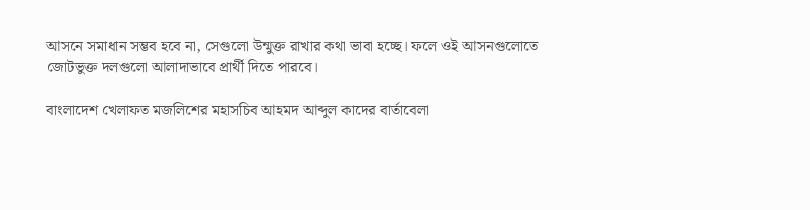আসনে সমাধান সম্ভব হবে না, সেগুলো উন্মুক্ত রাখার কথা ভাবা হচ্ছে। ফলে ওই আসনগুলোতে জোটভুক্ত দলগুলো আলাদাভাবে প্রার্থী দিতে পারবে।

বাংলাদেশ খেলাফত মজলিশের মহাসচিব আহমদ আব্দুল কাদের বার্তাবেলা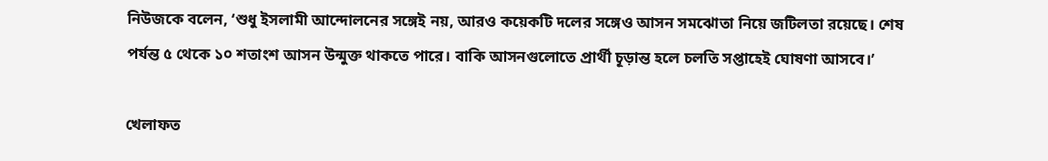নিউজকে বলেন, ‘শুধু ইসলামী আন্দোলনের সঙ্গেই নয়, আরও কয়েকটি দলের সঙ্গেও আসন সমঝোতা নিয়ে জটিলতা রয়েছে। শেষ পর্যন্ত ৫ থেকে ১০ শতাংশ আসন উন্মুক্ত থাকতে পারে। বাকি আসনগুলোতে প্রার্থী চূড়ান্ত হলে চলতি সপ্তাহেই ঘোষণা আসবে।’

খেলাফত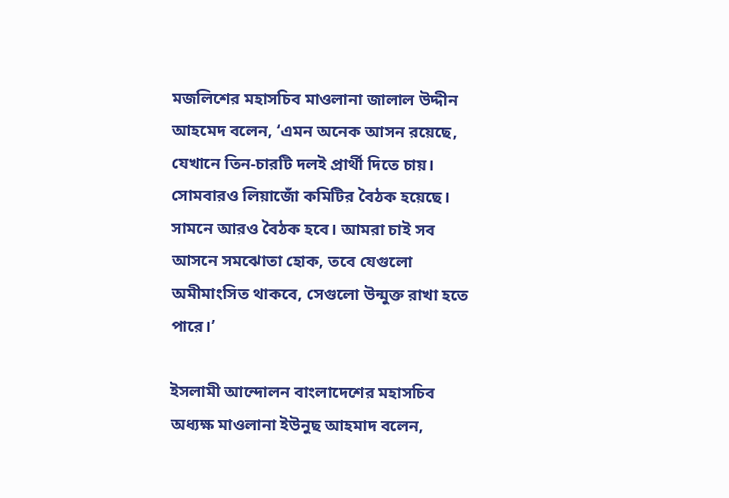মজলিশের মহাসচিব মাওলানা জালাল উদ্দীন আহমেদ বলেন, ‘এমন অনেক আসন রয়েছে, যেখানে তিন-চারটি দলই প্রার্থী দিতে চায়। সোমবারও লিয়াজোঁ কমিটির বৈঠক হয়েছে। সামনে আরও বৈঠক হবে। আমরা চাই সব আসনে সমঝোতা হোক, তবে যেগুলো অমীমাংসিত থাকবে, সেগুলো উন্মুক্ত রাখা হতে পারে।’

ইসলামী আন্দোলন বাংলাদেশের মহাসচিব অধ্যক্ষ মাওলানা ইউনুছ আহমাদ বলেন,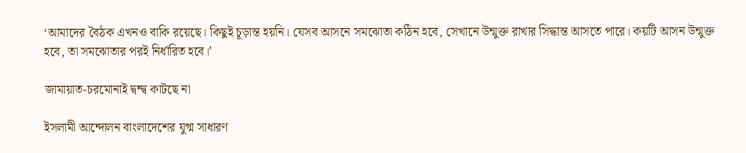‘আমাদের বৈঠক এখনও বাকি রয়েছে। কিছুই চূড়ান্ত হয়নি। যেসব আসনে সমঝোতা কঠিন হবে, সেখানে উন্মুক্ত রাখার সিদ্ধান্ত আসতে পারে। কয়টি আসন উন্মুক্ত হবে, তা সমঝোতার পরই নির্ধারিত হবে।’

জামায়াত-চরমোনাই দ্বন্দ্ব কাটছে না

ইসলামী আন্দোলন বাংলাদেশের যুগ্ম সাধারণ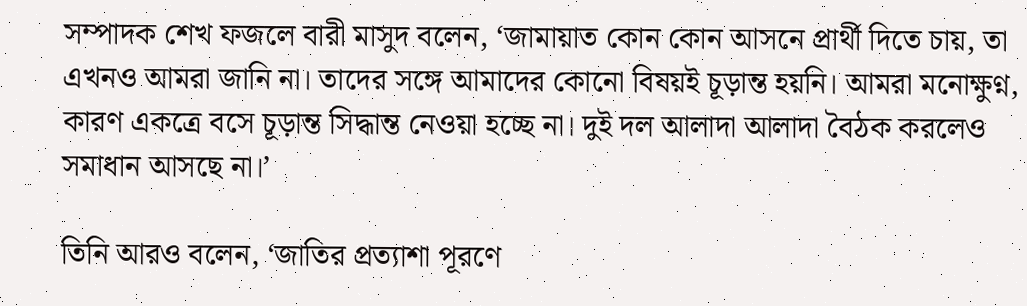সম্পাদক শেখ ফজলে বারী মাসুদ বলেন, ‘জামায়াত কোন কোন আসনে প্রার্থী দিতে চায়, তা এখনও আমরা জানি না। তাদের সঙ্গে আমাদের কোনো বিষয়ই চূড়ান্ত হয়নি। আমরা মনোক্ষুণ্ন, কারণ একত্রে বসে চূড়ান্ত সিদ্ধান্ত নেওয়া হচ্ছে না। দুই দল আলাদা আলাদা বৈঠক করলেও সমাধান আসছে না।’

তিনি আরও বলেন, ‘জাতির প্রত্যাশা পূরণে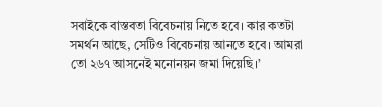সবাইকে বাস্তবতা বিবেচনায় নিতে হবে। কার কতটা সমর্থন আছে, সেটিও বিবেচনায় আনতে হবে। আমরা তো ২৬৭ আসনেই মনোনয়ন জমা দিয়েছি।’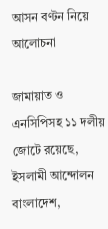আসন বণ্টন নিয়ে আলোচনা

জামায়াত ও এনসিপিসহ ১১ দলীয় জোটে রয়েছে, ইসলামী আন্দোলন বাংলাদেশ,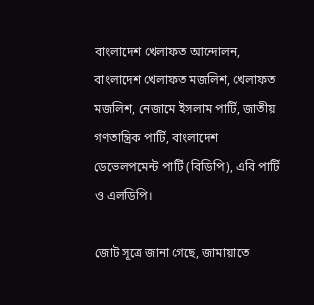বাংলাদেশ খেলাফত আন্দোলন, বাংলাদেশ খেলাফত মজলিশ, খেলাফত মজলিশ, নেজামে ইসলাম পার্টি, জাতীয় গণতান্ত্রিক পার্টি, বাংলাদেশ ডেভেলপমেন্ট পার্টি (বিডিপি), এবি পার্টি ও এলডিপি।

জোট সূত্রে জানা গেছে, জামায়াতে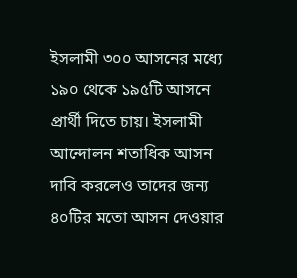ইসলামী ৩০০ আসনের মধ্যে ১৯০ থেকে ১৯৫টি আসনে প্রার্থী দিতে চায়। ইসলামী আন্দোলন শতাধিক আসন দাবি করলেও তাদের জন্য ৪০টির মতো আসন দেওয়ার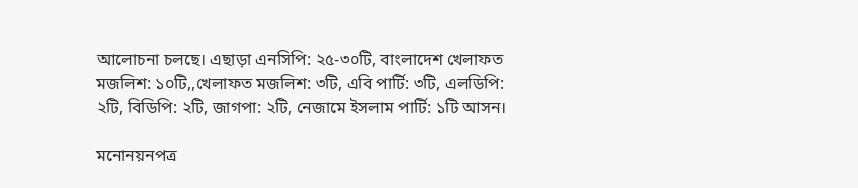আলোচনা চলছে। এছাড়া এনসিপি: ২৫-৩০টি, বাংলাদেশ খেলাফত মজলিশ: ১০টি,,খেলাফত মজলিশ: ৩টি, এবি পার্টি: ৩টি, এলডিপি: ২টি, বিডিপি: ২টি, জাগপা: ২টি, নেজামে ইসলাম পার্টি: ১টি আসন।

মনোনয়নপত্র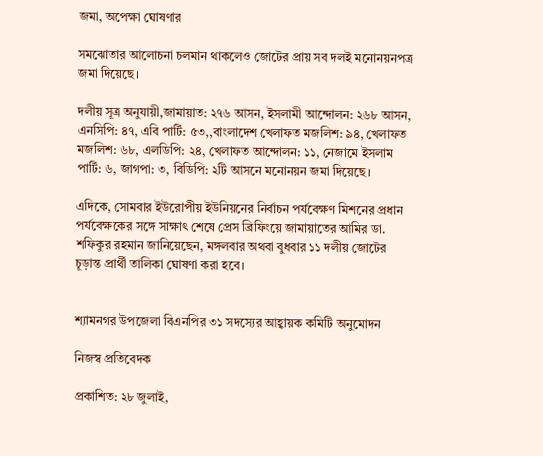জমা, অপেক্ষা ঘোষণার

সমঝোতার আলোচনা চলমান থাকলেও জোটের প্রায় সব দলই মনোনয়নপত্র জমা দিয়েছে।

দলীয় সূত্র অনুযায়ী,জামায়াত: ২৭৬ আসন, ইসলামী আন্দোলন: ২৬৮ আসন, এনসিপি: ৪৭, এবি পার্টি: ৫৩,,বাংলাদেশ খেলাফত মজলিশ: ৯৪, খেলাফত মজলিশ: ৬৮, এলডিপি: ২৪, খেলাফত আন্দোলন: ১১, নেজামে ইসলাম পার্টি: ৬, জাগপা: ৩, বিডিপি: ২টি আসনে মনোনয়ন জমা দিয়েছে।

এদিকে, সোমবার ইউরোপীয় ইউনিয়নের নির্বাচন পর্যবেক্ষণ মিশনের প্রধান পর্যবেক্ষকের সঙ্গে সাক্ষাৎ শেষে প্রেস ব্রিফিংয়ে জামায়াতের আমির ডা. শফিকুর রহমান জানিয়েছেন, মঙ্গলবার অথবা বুধবার ১১ দলীয় জোটের চূড়ান্ত প্রার্থী তালিকা ঘোষণা করা হবে।


শ্যামনগর উপজেলা বিএনপির ৩১ সদস্যের আহ্বায়ক কমিটি অনুমোদন

নিজস্ব প্রতিবেদক

প্রকাশিত: ২৮ জুলাই,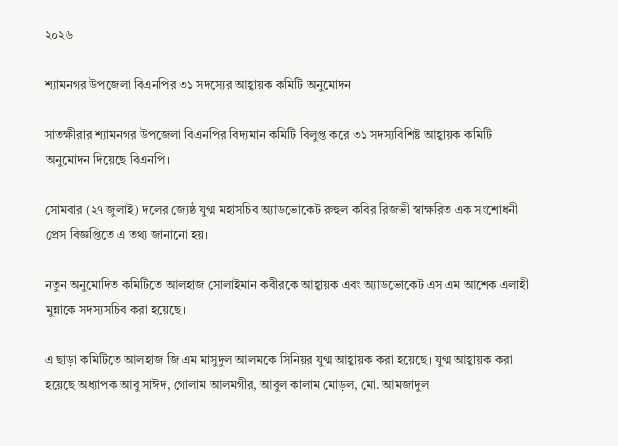২০২৬

শ্যামনগর উপজেলা বিএনপির ৩১ সদস্যের আহ্বায়ক কমিটি অনুমোদন

সাতক্ষীরার শ্যামনগর উপজেলা বিএনপির বিদ্যমান কমিটি বিলুপ্ত করে ৩১ সদস্যবিশিষ্ট আহ্বায়ক কমিটি অনুমোদন দিয়েছে বিএনপি।

সোমবার (২৭ জুলাই) দলের জ্যেষ্ঠ যুগ্ম মহাসচিব অ্যাডভোকেট রুহুল কবির রিজভী স্বাক্ষরিত এক সংশোধনী প্রেস বিজ্ঞপ্তিতে এ তথ্য জানানো হয়।

নতুন অনুমোদিত কমিটিতে আলহাজ সোলাইমান কবীরকে আহ্বায়ক এবং অ্যাডভোকেট এস এম আশেক এলাহী মুন্নাকে সদস্যসচিব করা হয়েছে।

এ ছাড়া কমিটিতে আলহাজ জি এম মাসুদুল আলমকে সিনিয়র যুগ্ম আহ্বায়ক করা হয়েছে। যুগ্ম আহ্বায়ক করা হয়েছে অধ্যাপক আবু সাঈদ, গোলাম আলমগীর, আবুল কালাম মোড়ল, মো. আমজাদুল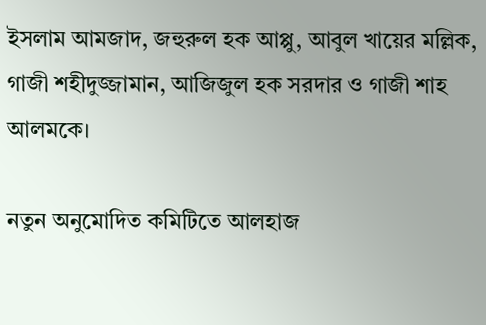ইসলাম আমজাদ, জহুরুল হক আপ্পু, আবুল খায়ের মল্লিক, গাজী শহীদুজ্জামান, আজিজুল হক সরদার ও গাজী শাহ আলমকে।

নতুন অনুমোদিত কমিটিতে আলহাজ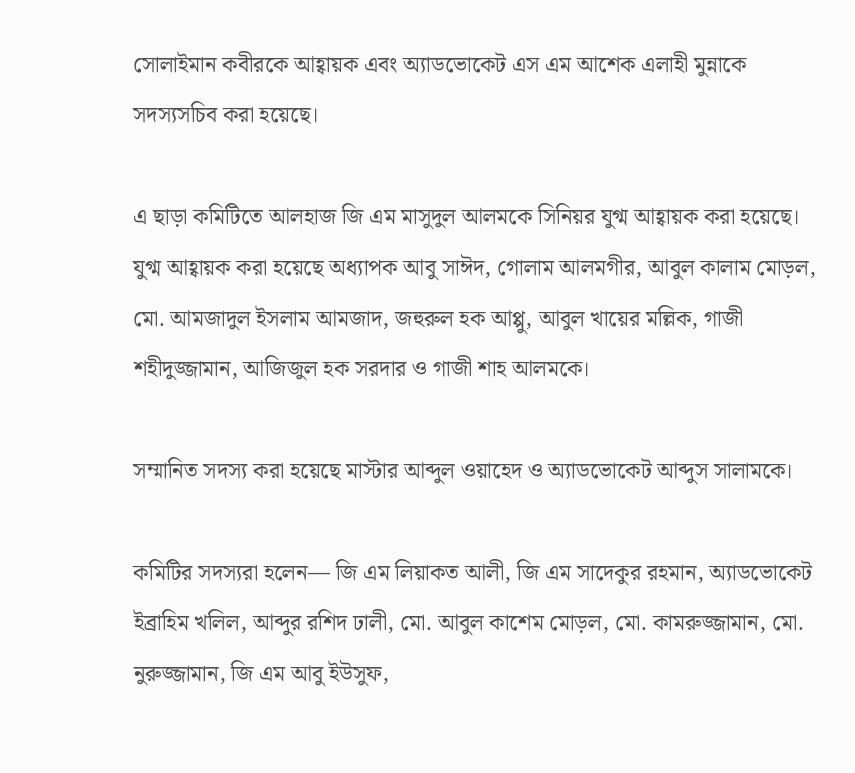সোলাইমান কবীরকে আহ্বায়ক এবং অ্যাডভোকেট এস এম আশেক এলাহী মুন্নাকে সদস্যসচিব করা হয়েছে।

এ ছাড়া কমিটিতে আলহাজ জি এম মাসুদুল আলমকে সিনিয়র যুগ্ম আহ্বায়ক করা হয়েছে। যুগ্ম আহ্বায়ক করা হয়েছে অধ্যাপক আবু সাঈদ, গোলাম আলমগীর, আবুল কালাম মোড়ল, মো. আমজাদুল ইসলাম আমজাদ, জহুরুল হক আপ্পু, আবুল খায়ের মল্লিক, গাজী শহীদুজ্জামান, আজিজুল হক সরদার ও গাজী শাহ আলমকে।

সম্মানিত সদস্য করা হয়েছে মাস্টার আব্দুল ওয়াহেদ ও অ্যাডভোকেট আব্দুস সালামকে।

কমিটির সদস্যরা হলেন— জি এম লিয়াকত আলী, জি এম সাদেকুর রহমান, অ্যাডভোকেট ইব্রাহিম খলিল, আব্দুর রশিদ ঢালী, মো. আবুল কাশেম মোড়ল, মো. কামরুজ্জামান, মো. নুরুজ্জামান, জি এম আবু ইউসুফ,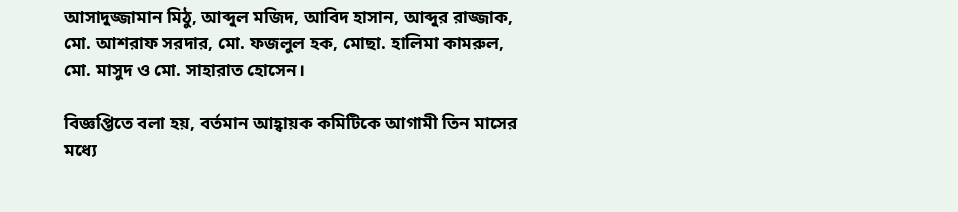আসাদুজ্জামান মিঠু, আব্দুল মজিদ, আবিদ হাসান, আব্দুর রাজ্জাক, মো. আশরাফ সরদার, মো. ফজলুল হক, মোছা. হালিমা কামরুল, মো. মাসুদ ও মো. সাহারাত হোসেন।

বিজ্ঞপ্তিতে বলা হয়, বর্তমান আহ্বায়ক কমিটিকে আগামী তিন মাসের মধ্যে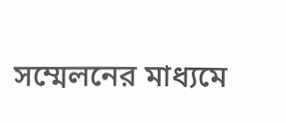সম্মেলনের মাধ্যমে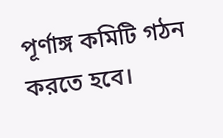পূর্ণাঙ্গ কমিটি গঠন করতে হবে।